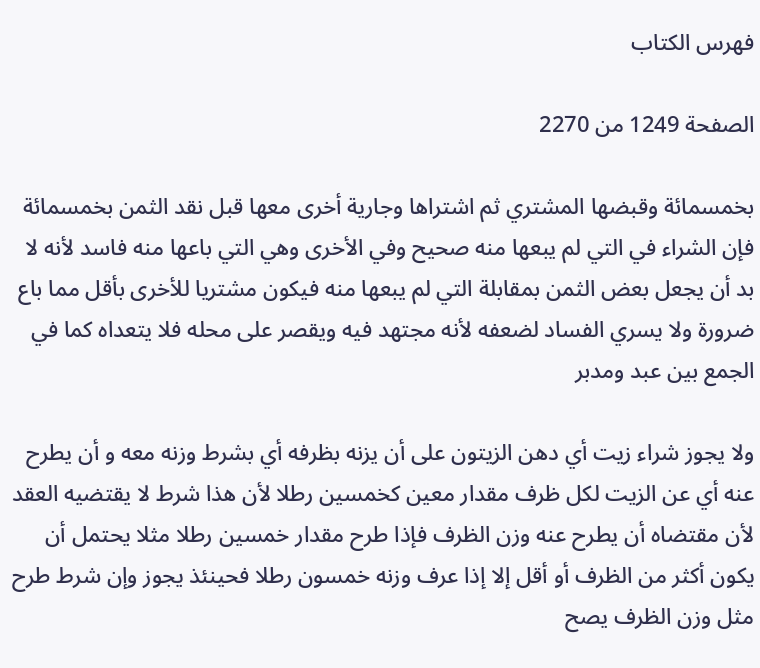فهرس الكتاب

الصفحة 1249 من 2270

بخمسمائة وقبضها المشتري ثم اشتراها وجارية أخرى معها قبل نقد الثمن بخمسمائة فإن الشراء في التي لم يبعها منه صحيح وفي الأخرى وهي التي باعها منه فاسد لأنه لا بد أن يجعل بعض الثمن بمقابلة التي لم يبعها منه فيكون مشتريا للأخرى بأقل مما باع ضرورة ولا يسري الفساد لضعفه لأنه مجتهد فيه ويقصر على محله فلا يتعداه كما في الجمع بين عبد ومدبر

ولا يجوز شراء زيت أي دهن الزيتون على أن يزنه بظرفه أي بشرط وزنه معه و أن يطرح عنه أي عن الزيت لكل ظرف مقدار معين كخمسين رطلا لأن هذا شرط لا يقتضيه العقد لأن مقتضاه أن يطرح عنه وزن الظرف فإذا طرح مقدار خمسين رطلا مثلا يحتمل أن يكون أكثر من الظرف أو أقل إلا إذا عرف وزنه خمسون رطلا فحينئذ يجوز وإن شرط طرح مثل وزن الظرف يصح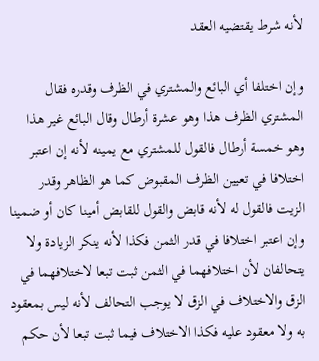لأنه شرط يقتضيه العقد

وإن اختلفا أي البائع والمشتري في الظرف وقدره فقال المشتري الظرف هذا وهو عشرة أرطال وقال البائع غير هذا وهو خمسة أرطال فالقول للمشتري مع يمينه لأنه إن اعتبر اختلافا في تعيين الظرف المقبوض كما هو الظاهر وقدر الزيت فالقول له لأنه قابض والقول للقابض أمينا كان أو ضمينا وإن اعتبر اختلافا في قدر الثمن فكذا لأنه ينكر الزيادة ولا يتحالفان لأن اختلافهما في الثمن ثبت تبعا لاختلافهما في الزق والاختلاف في الزق لا يوجب التحالف لأنه ليس بمعقود به ولا معقود عليه فكذا الاختلاف فيما ثبت تبعا لأن حكم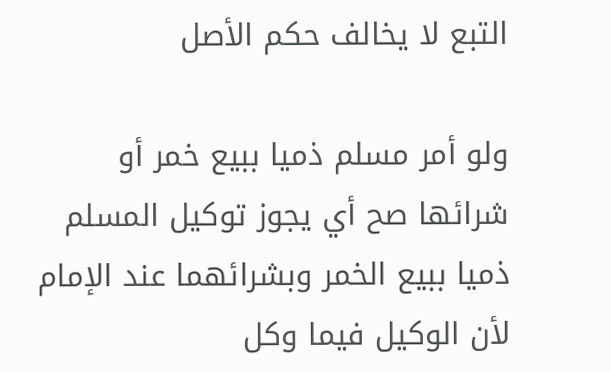التبع لا يخالف حكم الأصل

ولو أمر مسلم ذميا ببيع خمر أو شرائها صح أي يجوز توكيل المسلم ذميا ببيع الخمر وبشرائهما عند الإمام لأن الوكيل فيما وكل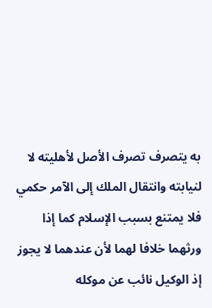به يتصرف تصرف الأصل لأهليته لا لنيابته وانتقال الملك إلى الآمر حكمي فلا يمتنع بسبب الإسلام كما إذا ورثهما خلافا لهما لأن عندهما لا يجوز إذ الوكيل نائب عن موكله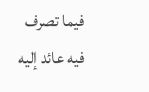فيما تصرف فيه عائد إليه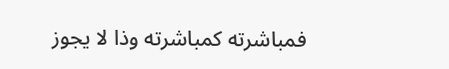فمباشرته كمباشرته وذا لا يجوز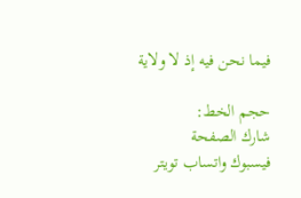فيما نحن فيه إذ لا ولاية

حجم الخط:
شارك الصفحة
فيسبوك واتساب تويتر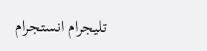تليجرام انستجرام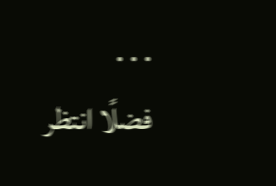. . .
فضلًا انتظر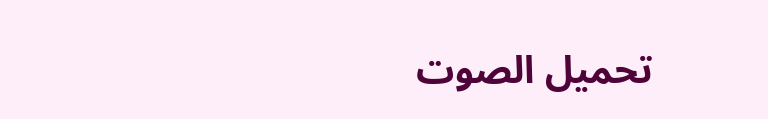تحميل الصوت